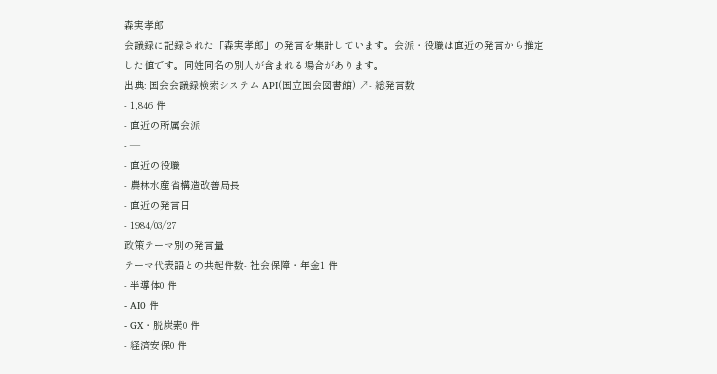森実孝郎
会議録に記録された「森実孝郎」の発言を集計しています。会派・役職は直近の発言から推定した値です。同姓同名の別人が含まれる場合があります。
出典: 国会会議録検索システム API(国立国会図書館) ↗- 総発言数
- 1,846 件
- 直近の所属会派
- —
- 直近の役職
- 農林水産省構造改善局長
- 直近の発言日
- 1984/03/27
政策テーマ別の発言量
テーマ代表語との共起件数- 社会保障・年金1 件
- 半導体0 件
- AI0 件
- GX・脱炭素0 件
- 経済安保0 件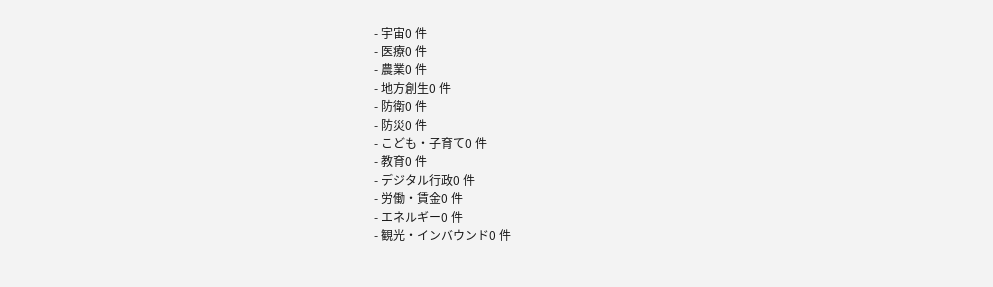- 宇宙0 件
- 医療0 件
- 農業0 件
- 地方創生0 件
- 防衛0 件
- 防災0 件
- こども・子育て0 件
- 教育0 件
- デジタル行政0 件
- 労働・賃金0 件
- エネルギー0 件
- 観光・インバウンド0 件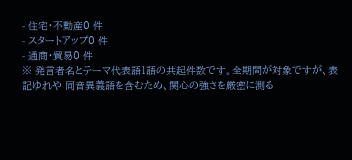- 住宅・不動産0 件
- スタートアップ0 件
- 通商・貿易0 件
※ 発言者名とテーマ代表語1語の共起件数です。全期間が対象ですが、表記ゆれや 同音異義語を含むため、関心の強さを厳密に測る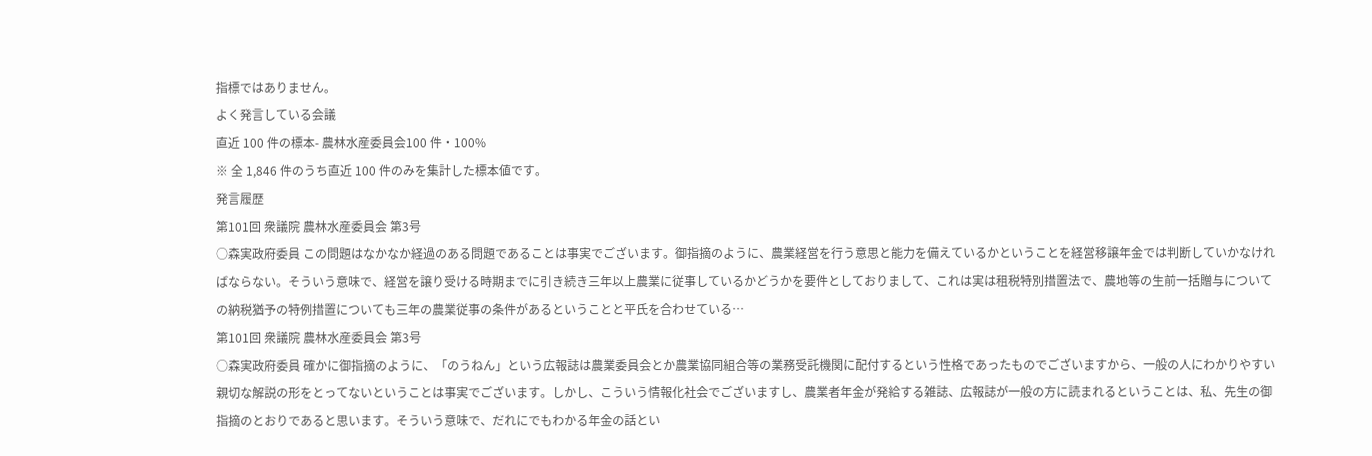指標ではありません。
よく発言している会議
直近 100 件の標本- 農林水産委員会100 件・100%
※ 全 1,846 件のうち直近 100 件のみを集計した標本値です。
発言履歴
第101回 衆議院 農林水産委員会 第3号
○森実政府委員 この問題はなかなか経過のある問題であることは事実でございます。御指摘のように、農業経営を行う意思と能力を備えているかということを経営移譲年金では判断していかなければならない。そういう意味で、経営を譲り受ける時期までに引き続き三年以上農業に従事しているかどうかを要件としておりまして、これは実は租税特別措置法で、農地等の生前一括贈与についての納税猶予の特例措置についても三年の農業従事の条件があるということと平氏を合わせている…
第101回 衆議院 農林水産委員会 第3号
○森実政府委員 確かに御指摘のように、「のうねん」という広報誌は農業委員会とか農業協同組合等の業務受託機関に配付するという性格であったものでございますから、一般の人にわかりやすい親切な解説の形をとってないということは事実でございます。しかし、こういう情報化社会でございますし、農業者年金が発給する雑誌、広報誌が一般の方に読まれるということは、私、先生の御指摘のとおりであると思います。そういう意味で、だれにでもわかる年金の話とい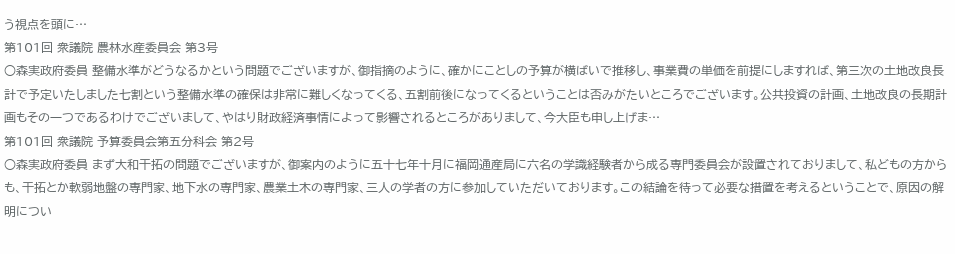う視点を頭に…
第101回 衆議院 農林水産委員会 第3号
○森実政府委員 整備水準がどうなるかという問題でございますが、御指摘のように、確かにことしの予算が横ばいで推移し、事業費の単価を前提にしますれば、第三次の土地改良長計で予定いたしました七割という整備水準の確保は非常に難しくなってくる、五割前後になってくるということは否みがたいところでございます。公共投資の計画、土地改良の長期計画もその一つであるわけでございまして、やはり財政経済事情によって影響されるところがありまして、今大臣も申し上げま…
第101回 衆議院 予算委員会第五分科会 第2号
○森実政府委員 まず大和干拓の問題でございますが、御案内のように五十七年十月に福岡通産局に六名の学識経験者から成る専門委員会が設置されておりまして、私どもの方からも、干拓とか軟弱地盤の専門家、地下水の専門家、農業土木の専門家、三人の学者の方に参加していただいております。この結論を待って必要な措置を考えるということで、原因の解明につい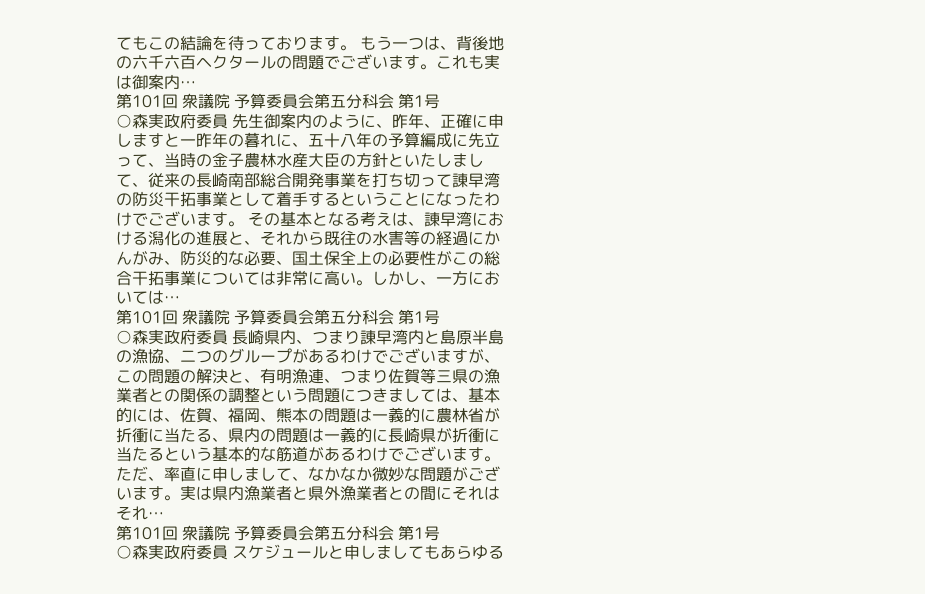てもこの結論を待っております。 もう一つは、背後地の六千六百ヘクタールの問題でございます。これも実は御案内…
第101回 衆議院 予算委員会第五分科会 第1号
○森実政府委員 先生御案内のように、昨年、正確に申しますと一昨年の暮れに、五十八年の予算編成に先立って、当時の金子農林水産大臣の方針といたしまして、従来の長崎南部総合開発事業を打ち切って諌早湾の防災干拓事業として着手するということになったわけでございます。 その基本となる考えは、諌早湾における潟化の進展と、それから既往の水害等の経過にかんがみ、防災的な必要、国土保全上の必要性がこの総合干拓事業については非常に高い。しかし、一方においては…
第101回 衆議院 予算委員会第五分科会 第1号
○森実政府委員 長崎県内、つまり諌早湾内と島原半島の漁協、二つのグループがあるわけでございますが、この問題の解決と、有明漁連、つまり佐賀等三県の漁業者との関係の調整という問題につきましては、基本的には、佐賀、福岡、熊本の問題は一義的に農林省が折衝に当たる、県内の問題は一義的に長崎県が折衝に当たるという基本的な筋道があるわけでございます。 ただ、率直に申しまして、なかなか微妙な問題がございます。実は県内漁業者と県外漁業者との間にそれはそれ…
第101回 衆議院 予算委員会第五分科会 第1号
○森実政府委員 スケジュールと申しましてもあらゆる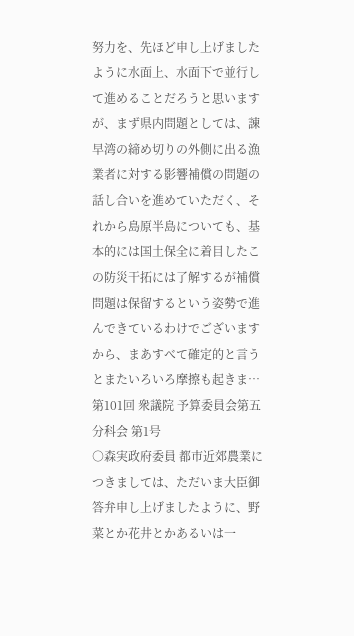努力を、先ほど申し上げましたように水面上、水面下で並行して進めることだろうと思いますが、まず県内問題としては、諌早湾の締め切りの外側に出る漁業者に対する影響補償の問題の話し合いを進めていただく、それから島原半島についても、基本的には国土保全に着目したこの防災干拓には了解するが補償問題は保留するという姿勢で進んできているわけでございますから、まあすべて確定的と言うとまたいろいろ摩擦も起きま…
第101回 衆議院 予算委員会第五分科会 第1号
○森実政府委員 都市近郊農業につきましては、ただいま大臣御答弁申し上げましたように、野菜とか花井とかあるいは一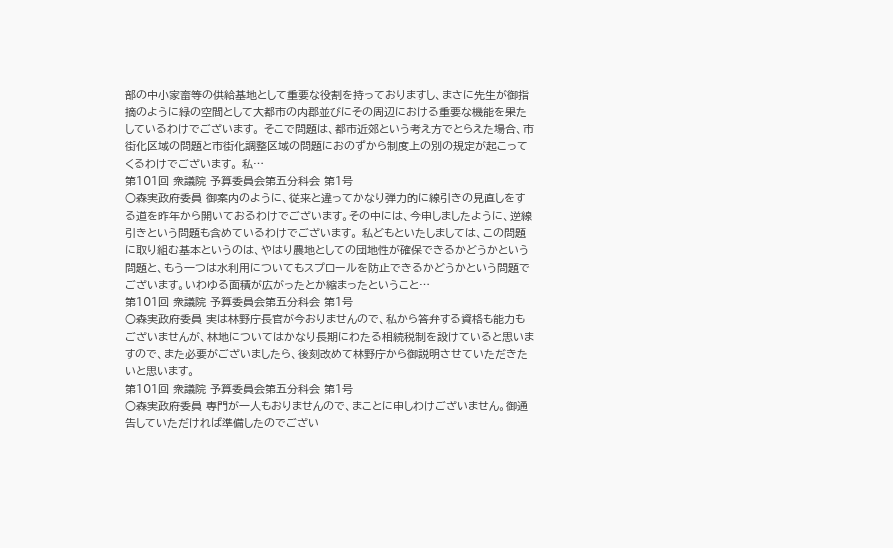部の中小家畜等の供給基地として重要な役割を持っておりますし、まさに先生が御指摘のように緑の空間として大都市の内郡並びにその周辺における重要な機能を果たしているわけでございます。 そこで問題は、都市近郊という考え方でとらえた場合、市街化区域の問題と市街化調整区域の問題におのずから制度上の別の規定が起こってくるわけでございます。 私…
第101回 衆議院 予算委員会第五分科会 第1号
○森実政府委員 御案内のように、従来と違ってかなり弾力的に線引きの見直しをする道を昨年から開いておるわけでございます。その中には、今申しましたように、逆線引きという問題も含めているわけでございます。 私どもといたしましては、この問題に取り組む基本というのは、やはり農地としての団地性が確保できるかどうかという問題と、もう一つは水利用についてもスプロールを防止できるかどうかという問題でございます。いわゆる面積が広がったとか縮まったということ…
第101回 衆議院 予算委員会第五分科会 第1号
○森実政府委員 実は林野庁長官が今おりませんので、私から答弁する資格も能力もございませんが、林地についてはかなり長期にわたる相続税制を設けていると思いますので、また必要がございましたら、後刻改めて林野庁から御説明させていただきたいと思います。
第101回 衆議院 予算委員会第五分科会 第1号
○森実政府委員 専門が一人もおりませんので、まことに申しわけございません。御通告していただければ準備したのでござい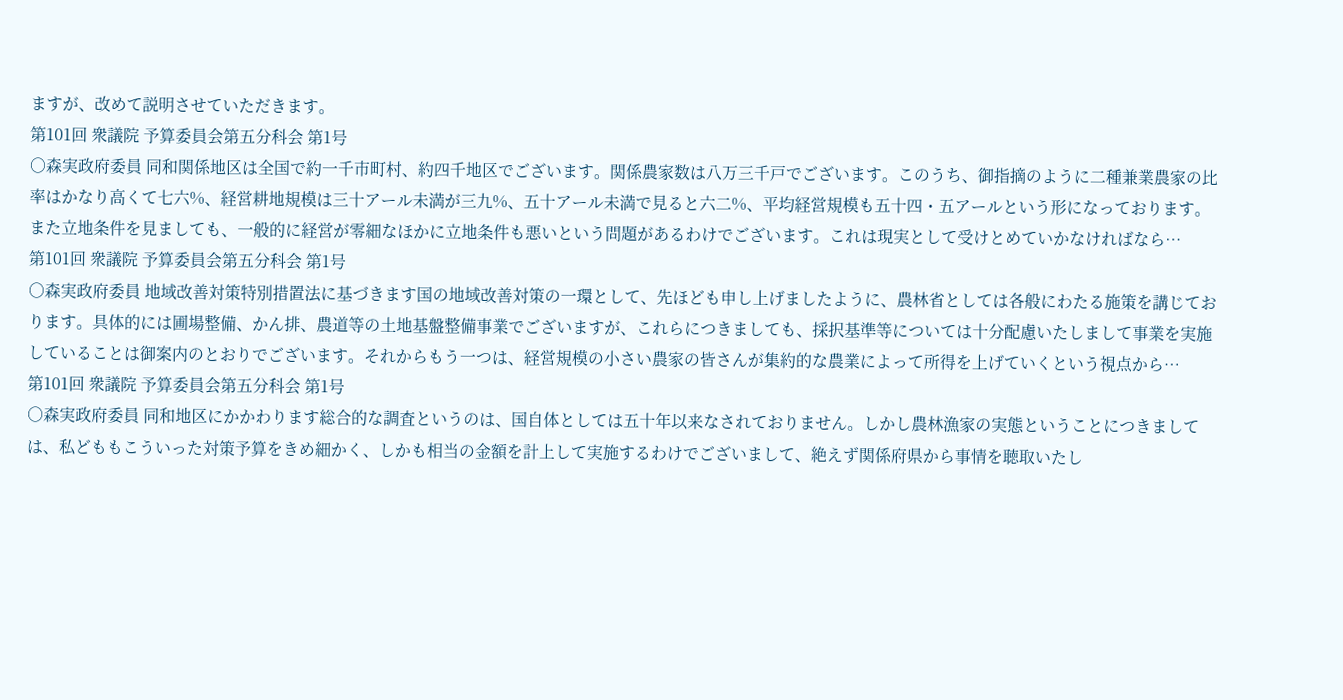ますが、改めて説明させていただきます。
第101回 衆議院 予算委員会第五分科会 第1号
○森実政府委員 同和関係地区は全国で約一千市町村、約四千地区でございます。関係農家数は八万三千戸でございます。このうち、御指摘のように二種兼業農家の比率はかなり高くて七六%、経営耕地規模は三十アール未満が三九%、五十アール未満で見ると六二%、平均経営規模も五十四・五アールという形になっております。また立地条件を見ましても、一般的に経営が零細なほかに立地条件も悪いという問題があるわけでございます。これは現実として受けとめていかなければなら…
第101回 衆議院 予算委員会第五分科会 第1号
○森実政府委員 地域改善対策特別措置法に基づきます国の地域改善対策の一環として、先ほども申し上げましたように、農林省としては各般にわたる施策を講じております。具体的には圃場整備、かん排、農道等の土地基盤整備事業でございますが、これらにつきましても、採択基準等については十分配慮いたしまして事業を実施していることは御案内のとおりでございます。それからもう一つは、経営規模の小さい農家の皆さんが集約的な農業によって所得を上げていくという視点から…
第101回 衆議院 予算委員会第五分科会 第1号
○森実政府委員 同和地区にかかわります総合的な調査というのは、国自体としては五十年以来なされておりません。しかし農林漁家の実態ということにつきましては、私どももこういった対策予算をきめ細かく、しかも相当の金額を計上して実施するわけでございまして、絶えず関係府県から事情を聴取いたし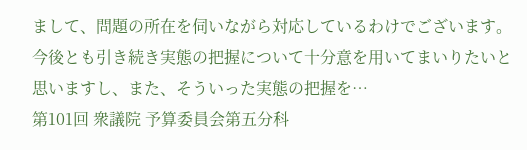まして、問題の所在を伺いながら対応しているわけでございます。今後とも引き続き実態の把握について十分意を用いてまいりたいと思いますし、また、そういった実態の把握を…
第101回 衆議院 予算委員会第五分科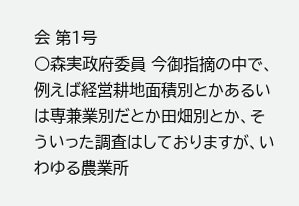会 第1号
○森実政府委員 今御指摘の中で、例えば経営耕地面積別とかあるいは専兼業別だとか田畑別とか、そういった調査はしておりますが、いわゆる農業所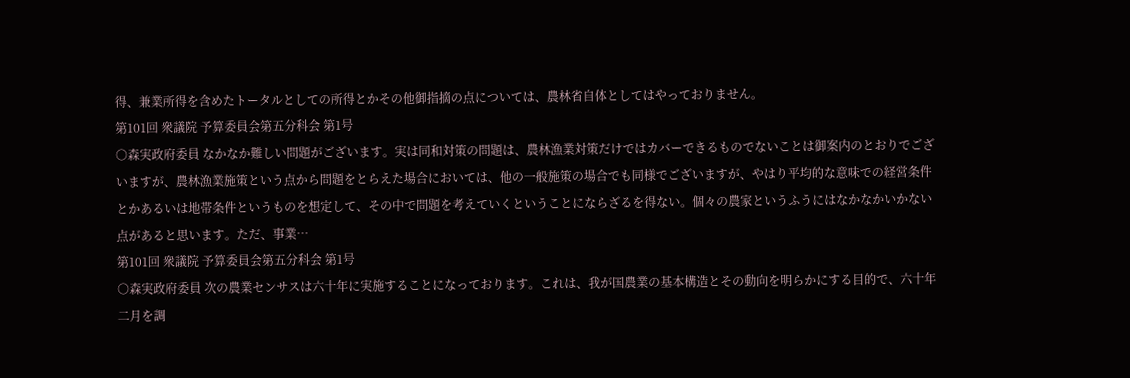得、兼業所得を含めたトータルとしての所得とかその他御指摘の点については、農林省自体としてはやっておりません。
第101回 衆議院 予算委員会第五分科会 第1号
○森実政府委員 なかなか難しい問題がございます。実は同和対策の問題は、農林漁業対策だけではカバーできるものでないことは御案内のとおりでございますが、農林漁業施策という点から問題をとらえた場合においては、他の一般施策の場合でも同様でございますが、やはり平均的な意味での経営条件とかあるいは地帯条件というものを想定して、その中で問題を考えていくということにならざるを得ない。個々の農家というふうにはなかなかいかない点があると思います。ただ、事業…
第101回 衆議院 予算委員会第五分科会 第1号
○森実政府委員 次の農業センサスは六十年に実施することになっております。これは、我が国農業の基本構造とその動向を明らかにする目的で、六十年二月を調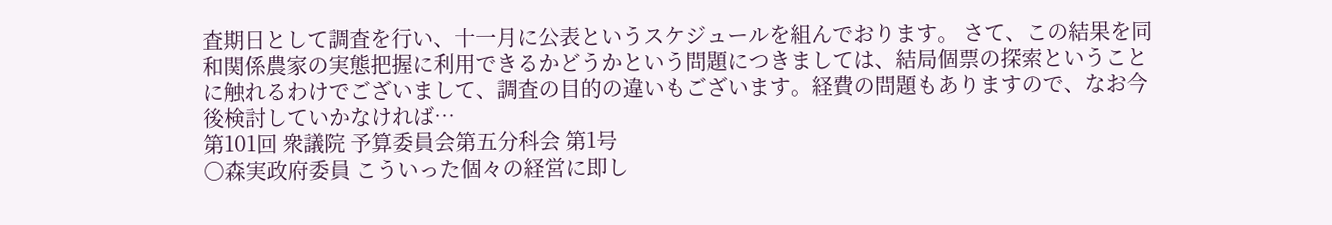査期日として調査を行い、十一月に公表というスケジュールを組んでおります。 さて、この結果を同和関係農家の実態把握に利用できるかどうかという問題につきましては、結局個票の探索ということに触れるわけでございまして、調査の目的の違いもございます。経費の問題もありますので、なお今後検討していかなければ…
第101回 衆議院 予算委員会第五分科会 第1号
○森実政府委員 こういった個々の経営に即し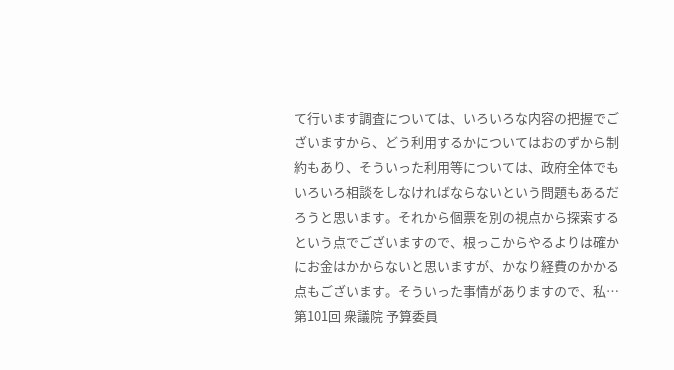て行います調査については、いろいろな内容の把握でございますから、どう利用するかについてはおのずから制約もあり、そういった利用等については、政府全体でもいろいろ相談をしなければならないという問題もあるだろうと思います。それから個票を別の視点から探索するという点でございますので、根っこからやるよりは確かにお金はかからないと思いますが、かなり経費のかかる点もございます。そういった事情がありますので、私…
第101回 衆議院 予算委員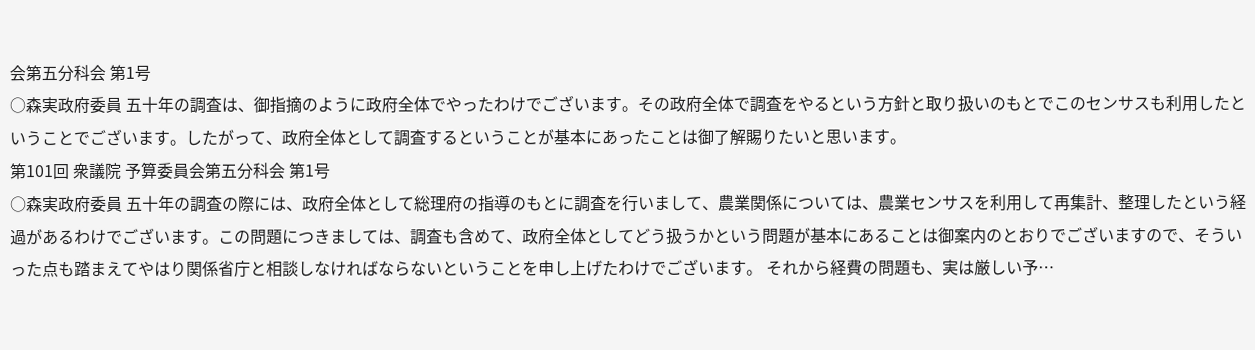会第五分科会 第1号
○森実政府委員 五十年の調査は、御指摘のように政府全体でやったわけでございます。その政府全体で調査をやるという方針と取り扱いのもとでこのセンサスも利用したということでございます。したがって、政府全体として調査するということが基本にあったことは御了解賜りたいと思います。
第101回 衆議院 予算委員会第五分科会 第1号
○森実政府委員 五十年の調査の際には、政府全体として総理府の指導のもとに調査を行いまして、農業関係については、農業センサスを利用して再集計、整理したという経過があるわけでございます。この問題につきましては、調査も含めて、政府全体としてどう扱うかという問題が基本にあることは御案内のとおりでございますので、そういった点も踏まえてやはり関係省庁と相談しなければならないということを申し上げたわけでございます。 それから経費の問題も、実は厳しい予…